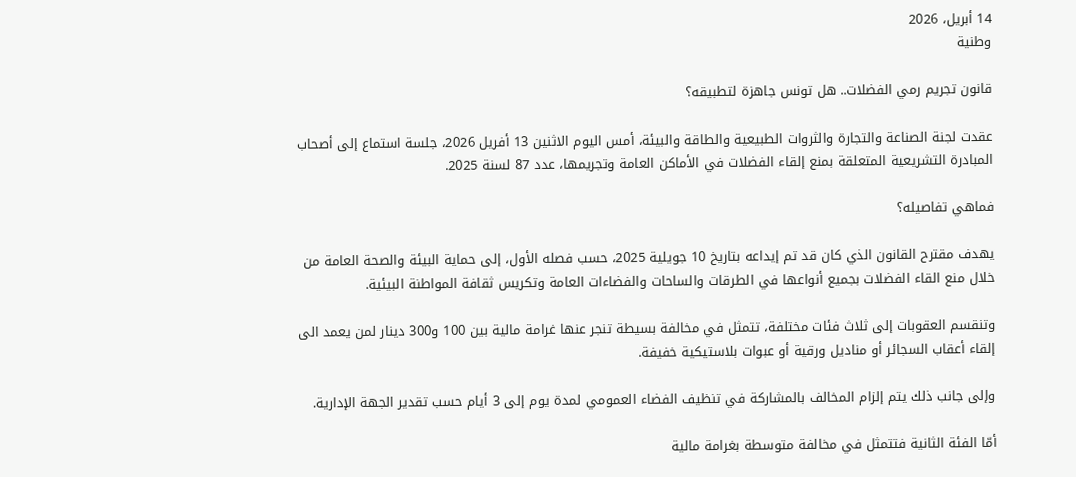14 أبريل، 2026
وطنية

قانون تجريم رمي الفضلات.. هل تونس جاهزة لتطبيقه؟

عقدت لجنة الصناعة والتجارة والثروات الطبيعية والطاقة والبيئة، أمس اليوم الاثنين 13 أفريل 2026، جلسة استماع إلى أصحاب المبادرة التشريعية المتعلقة بمنع إلقاء الفضلات في الأماكن العامة وتجريمها، عدد 87 لسنة 2025.

فماهي تفاصيله؟

يهدف مقترح القانون الذي كان قد تم إيداعه بتاريخ 10 جويلية 2025، حسب فصله الأول، إلى حماية البيئة والصحة العامة من خلال منع القاء الفضلات بجميع أنواعها في الطرقات والساحات والفضاءات العامة وتكريس ثقافة المواطنة البيئية.

وتنقسم العقوبات إلى ثلاث فئات مختلفة، تتمثل في مخالفة بسيطة تنجر عنها غرامة مالية بين 100 و300 دينار لمن يعمد الى إلقاء أعقاب السجائر أو مناديل ورقية أو عبوات بلاستيكية خفيفة.

وإلى جانب ذلك يتم إلزام المخالف بالمشاركة في تنظيف الفضاء العمومي لمدة يوم إلى 3 أيام حسب تقدير الجهة الإدارية.

أمّا الفئة الثانية فتتمثل في مخالفة متوسطة بغرامة مالية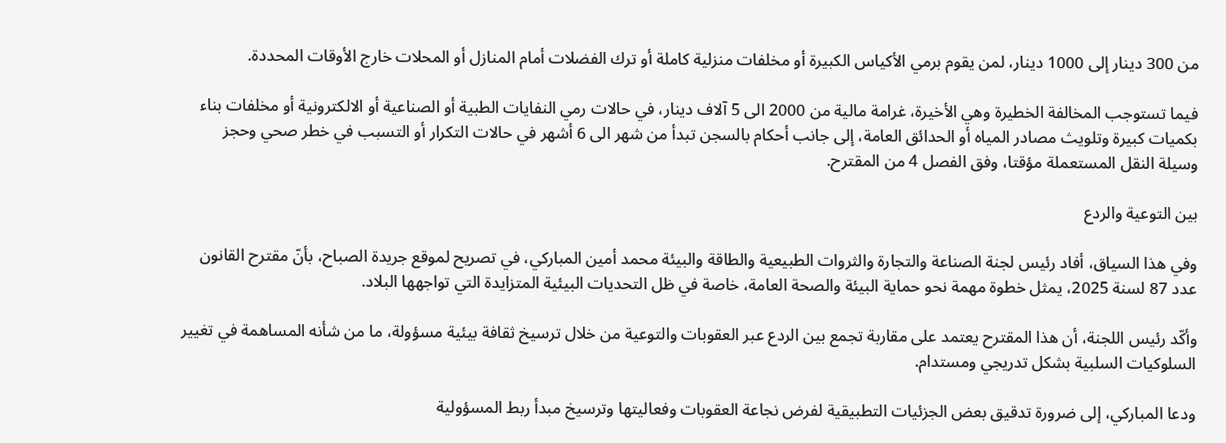من 300 دينار إلى 1000 دينار، لمن يقوم برمي الأكياس الكبيرة أو مخلفات منزلية كاملة أو ترك الفضلات أمام المنازل أو المحلات خارج الأوقات المحددة.

فيما تستوجب المخالفة الخطيرة وهي الأخيرة، غرامة مالية من 2000 الى 5 آلاف دينار، في حالات رمي النفايات الطبية أو الصناعية أو الالكترونية أو مخلفات بناء بكميات كبيرة وتلويث مصادر المياه أو الحدائق العامة، إلى جانب أحكام بالسجن تبدأ من شهر الى 6 أشهر في حالات التكرار أو التسبب في خطر صحي وحجز وسيلة النقل المستعملة مؤقتا، وفق الفصل 4 من المقترح.

بين التوعية والردع

وفي هذا السياق، أفاد رئيس لجنة الصناعة والتجارة والثروات الطبيعية والطاقة والبيئة محمد أمين المباركي، في تصريح لموقع جريدة الصباح، بأنّ مقترح القانون عدد 87 لسنة 2025، يمثل خطوة مهمة نحو حماية البيئة والصحة العامة، خاصة في ظل التحديات البيئية المتزايدة التي تواجهها البلاد.

وأكّد رئيس اللجنة، أن هذا المقترح يعتمد على مقاربة تجمع بين الردع عبر العقوبات والتوعية من خلال ترسيخ ثقافة بيئية مسؤولة، ما من شأنه المساهمة في تغيير السلوكيات السلبية بشكل تدريجي ومستدام.

ودعا المباركي، إلى ضرورة تدقيق بعض الجزئيات التطبيقية لفرض نجاعة العقوبات وفعاليتها وترسيخ مبدأ ربط المسؤولية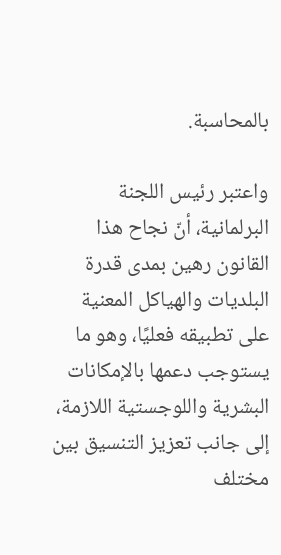بالمحاسبة.

واعتبر رئيس اللجنة البرلمانية، أنّ نجاح هذا القانون رهين بمدى قدرة البلديات والهياكل المعنية على تطبيقه فعليًا، وهو ما يستوجب دعمها بالإمكانات البشرية واللوجستية اللازمة، إلى جانب تعزيز التنسيق بين مختلف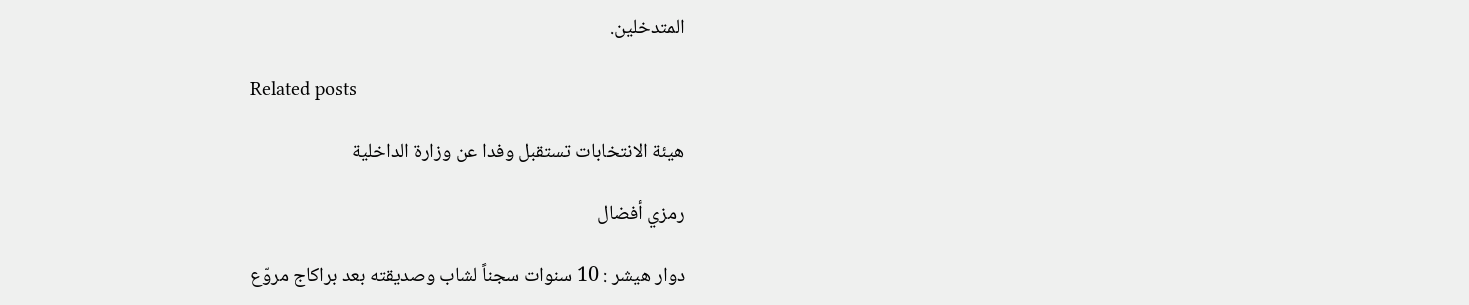المتدخلين.

Related posts

هيئة الانتخابات تستقبل وفدا عن وزارة الداخلية

رمزي أفضال

دوار هيشر : 10 سنوات سجناً لشاب وصديقته بعد براكاج مروّع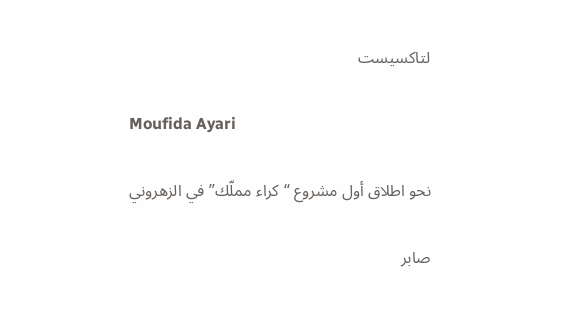لتاكسيست

Moufida Ayari

نحو اطلاق أول مشروع “كراء مملّك” في الزهروني

صابر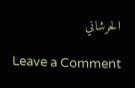الحرشاني

Leave a Comment